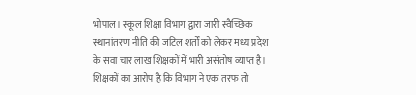भोपाल। स्कूल शिक्षा विभाग द्वारा जारी स्वैच्छिक स्थानांतरण नीति की जटिल शर्तों को लेकर मध्य प्रदेश के सवा चार लाख शिक्षकों में भारी असंतोष व्याप्त है। शिक्षकों का आरोप है कि विभाग ने एक तरफ तो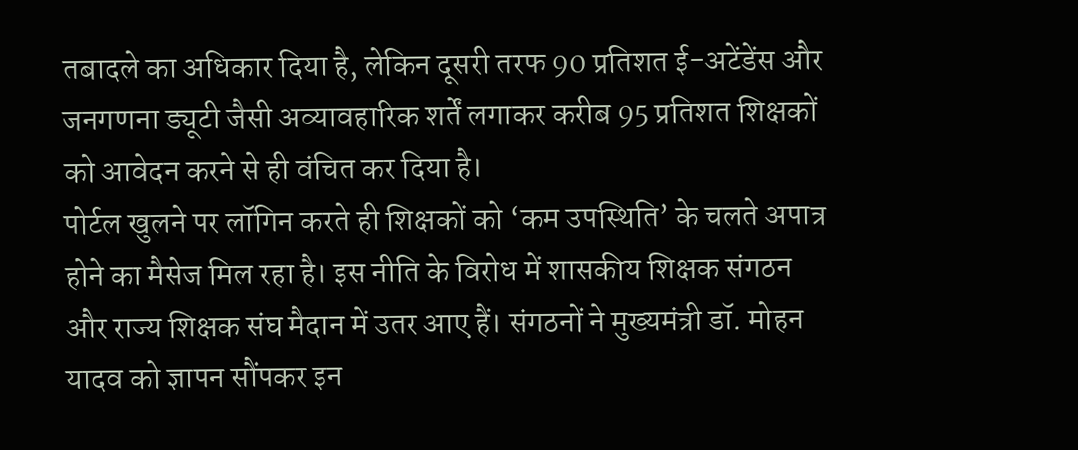तबादले का अधिकार दिया है, लेकिन दूसरी तरफ 90 प्रतिशत ई-अटेंडेंस और जनगणना ड्यूटी जैसी अव्यावहारिक शर्तें लगाकर करीब 95 प्रतिशत शिक्षकों को आवेदन करने से ही वंचित कर दिया है।
पोर्टल खुलने पर लॉगिन करते ही शिक्षकों को ‘कम उपस्थिति’ के चलते अपात्र होने का मैसेज मिल रहा है। इस नीति के विरोध में शासकीय शिक्षक संगठन और राज्य शिक्षक संघ मैदान में उतर आए हैं। संगठनों ने मुख्यमंत्री डॉ. मोहन यादव को ज्ञापन सौंपकर इन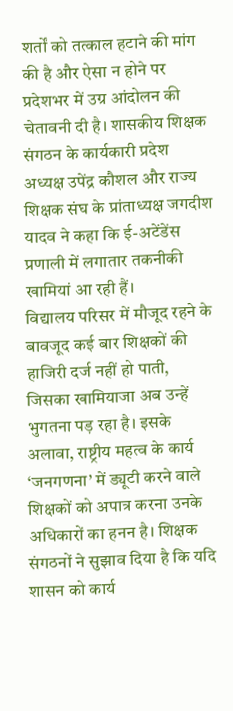शर्तों को तत्काल हटाने की मांग की है और ऐसा न होने पर प्रदेशभर में उग्र आंदोलन की चेतावनी दी है। शासकीय शिक्षक संगठन के कार्यकारी प्रदेश अध्यक्ष उपेंद्र कौशल और राज्य शिक्षक संघ के प्रांताध्यक्ष जगदीश यादव ने कहा कि ई-अटेंडेंस प्रणाली में लगातार तकनीकी खामियां आ रही हैं।
विद्यालय परिसर में मौजूद रहने के बावजूद कई बार शिक्षकों की हाजिरी दर्ज नहीं हो पाती, जिसका खामियाजा अब उन्हें भुगतना पड़ रहा है। इसके अलावा, राष्ट्रीय महत्व के कार्य ‘जनगणना’ में ड्यूटी करने वाले शिक्षकों को अपात्र करना उनके अधिकारों का हनन है। शिक्षक संगठनों ने सुझाव दिया है कि यदि शासन को कार्य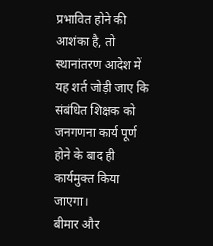प्रभावित होने की आशंका है, तो स्थानांतरण आदेश में यह शर्त जोड़ी जाए कि संबंधित शिक्षक को जनगणना कार्य पूर्ण होने के बाद ही कार्यमुक्त किया जाएगा।
बीमार और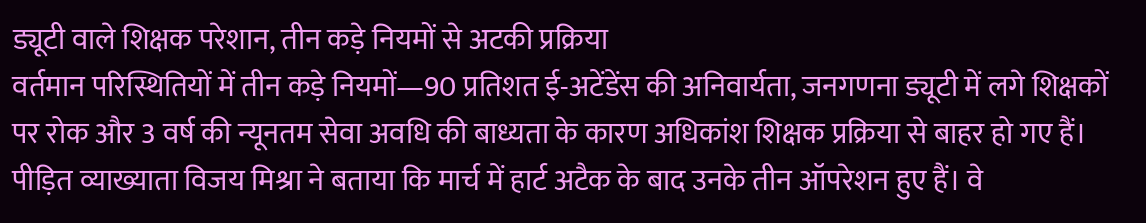ड्यूटी वाले शिक्षक परेशान, तीन कड़े नियमों से अटकी प्रक्रिया
वर्तमान परिस्थितियों में तीन कड़े नियमों—90 प्रतिशत ई-अटेंडेंस की अनिवार्यता, जनगणना ड्यूटी में लगे शिक्षकों पर रोक और 3 वर्ष की न्यूनतम सेवा अवधि की बाध्यता के कारण अधिकांश शिक्षक प्रक्रिया से बाहर हो गए हैं। पीड़ित व्याख्याता विजय मिश्रा ने बताया कि मार्च में हार्ट अटैक के बाद उनके तीन ऑपरेशन हुए हैं। वे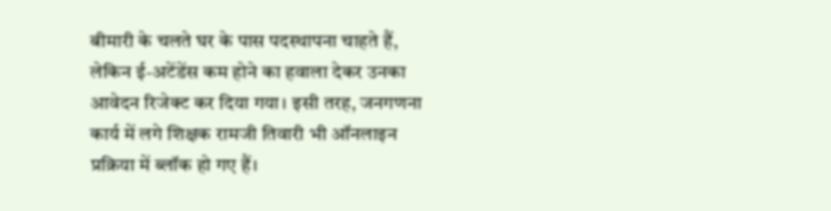बीमारी के चलते घर के पास पदस्थापना चाहते हैं, लेकिन ई-अटेंडेंस कम होने का हवाला देकर उनका आवेदन रिजेक्ट कर दिया गया। इसी तरह, जनगणना कार्य में लगे शिक्षक रामजी तिवारी भी ऑनलाइन प्रक्रिया में ब्लॉक हो गए हैं।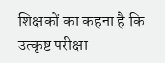शिक्षकों का कहना है कि उत्कृष्ट परीक्षा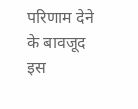परिणाम देने के बावजूद इस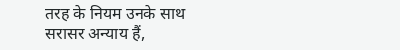तरह के नियम उनके साथ सरासर अन्याय हैं,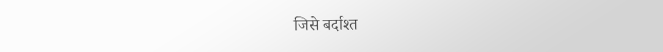जिसे बर्दाश्त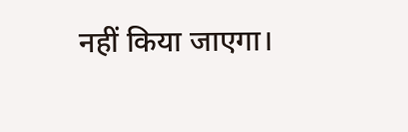नहीं किया जाएगा।